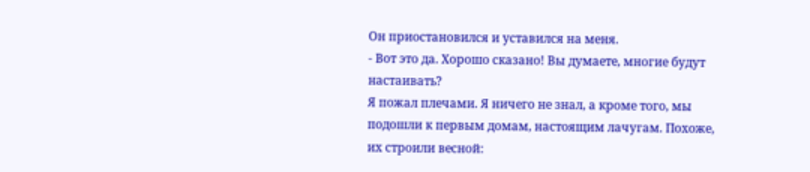Он приостановился и уставился на меня.
- Вот это да. Хорошо сказано! Вы думаете, многие будут настаивать?
Я пожал плечами. Я ничего не знал, а кроме того, мы подошли к первым домам, настоящим лачугам. Похоже, их строили весной: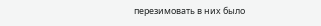перезимовать в них было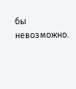бы невозможно.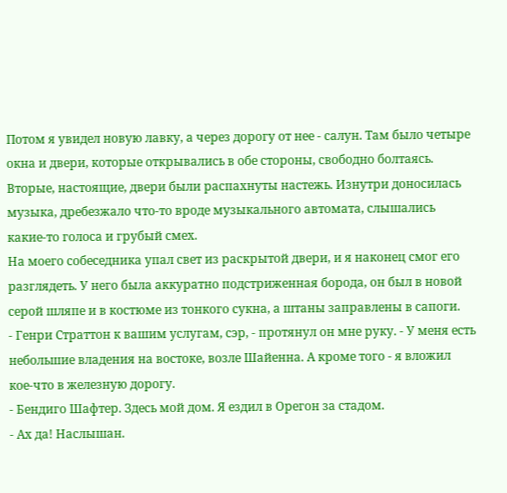Потом я увидел новую лавку, а через дорогу от нее - салун. Там было четыре окна и двери, которые открывались в обе стороны, свободно болтаясь. Вторые, настоящие, двери были распахнуты настежь. Изнутри доносилась музыка, дребезжало что-то вроде музыкального автомата, слышались какие-то голоса и грубый смех.
На моего собеседника упал свет из раскрытой двери, и я наконец смог его разглядеть. У него была аккуратно подстриженная борода, он был в новой серой шляпе и в костюме из тонкого сукна, а штаны заправлены в сапоги.
- Генри Страттон к вашим услугам, сэр, - протянул он мне руку. - У меня есть небольшие владения на востоке, возле Шайенна. А кроме того - я вложил кое-что в железную дорогу.
- Бендиго Шафтер. Здесь мой дом. Я ездил в Орегон за стадом.
- Ах да! Наслышан.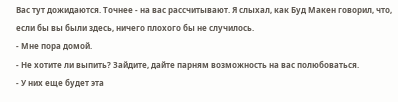Вас тут дожидаются. Точнее - на вас рассчитывают. Я слыхал, как Буд Макен говорил, что, если бы вы были здесь, ничего плохого бы не случилось.
- Мне пора домой.
- Не хотите ли выпить? Зайдите, дайте парням возможность на вас полюбоваться.
- У них еще будет эта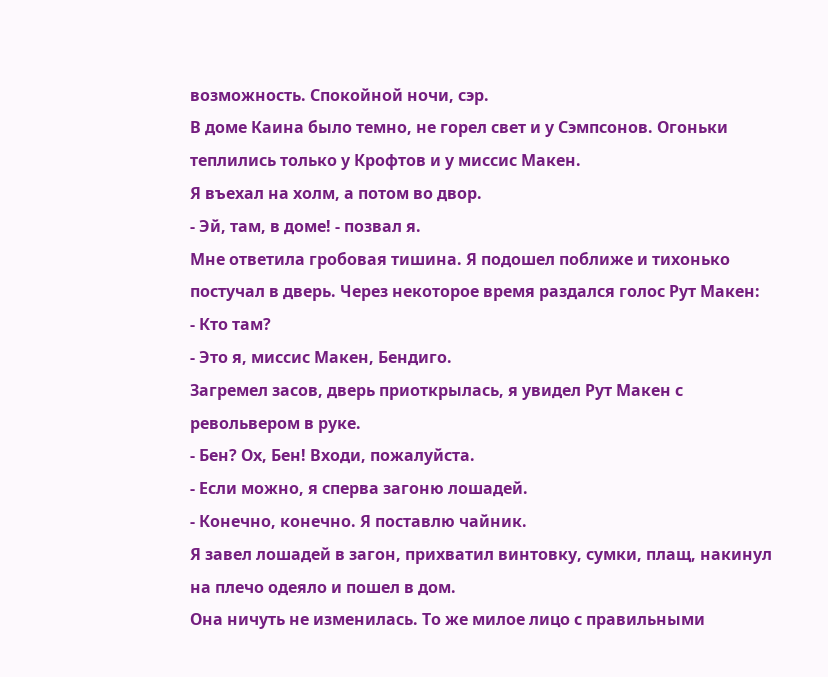возможность. Спокойной ночи, сэр.
В доме Каина было темно, не горел свет и у Сэмпсонов. Огоньки теплились только у Крофтов и у миссис Макен.
Я въехал на холм, а потом во двор.
- Эй, там, в доме! - позвал я.
Мне ответила гробовая тишина. Я подошел поближе и тихонько постучал в дверь. Через некоторое время раздался голос Рут Макен:
- Кто там?
- Это я, миссис Макен, Бендиго.
Загремел засов, дверь приоткрылась, я увидел Рут Макен с револьвером в руке.
- Бен? Ох, Бен! Входи, пожалуйста.
- Если можно, я сперва загоню лошадей.
- Конечно, конечно. Я поставлю чайник.
Я завел лошадей в загон, прихватил винтовку, сумки, плащ, накинул на плечо одеяло и пошел в дом.
Она ничуть не изменилась. То же милое лицо с правильными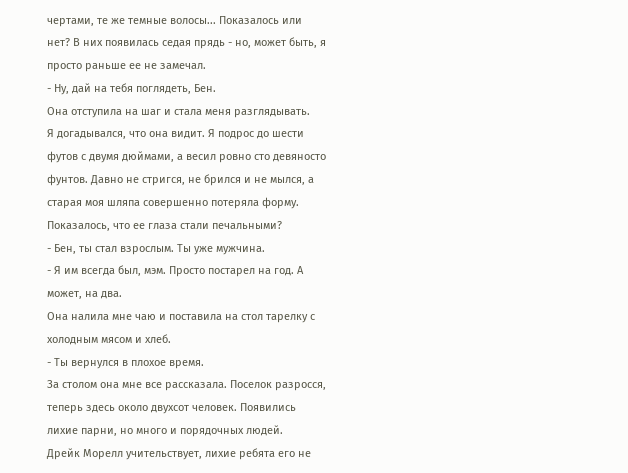чертами, те же темные волосы... Показалось или нет? В них появилась седая прядь - но, может быть, я просто раньше ее не замечал.
- Ну, дай на тебя поглядеть, Бен.
Она отступила на шаг и стала меня разглядывать.
Я догадывался, что она видит. Я подрос до шести футов с двумя дюймами, а весил ровно сто девяносто фунтов. Давно не стригся, не брился и не мылся, а старая моя шляпа совершенно потеряла форму.
Показалось, что ее глаза стали печальными?
- Бен, ты стал взрослым. Ты уже мужчина.
- Я им всегда был, мэм. Просто постарел на год. А может, на два.
Она налила мне чаю и поставила на стол тарелку с холодным мясом и хлеб.
- Ты вернулся в плохое время.
За столом она мне все рассказала. Поселок разросся, теперь здесь около двухсот человек. Появились лихие парни, но много и порядочных людей.
Дрейк Морелл учительствует, лихие ребята его не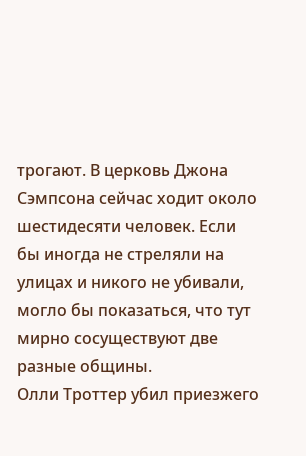трогают. В церковь Джона Сэмпсона сейчас ходит около шестидесяти человек. Если бы иногда не стреляли на улицах и никого не убивали, могло бы показаться, что тут мирно сосуществуют две разные общины.
Олли Троттер убил приезжего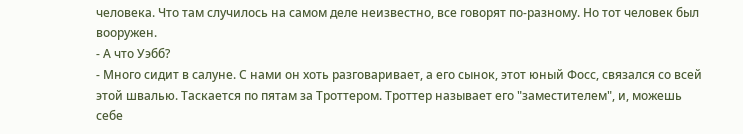человека. Что там случилось на самом деле неизвестно, все говорят по-разному. Но тот человек был вооружен.
- А что Уэбб?
- Много сидит в салуне. С нами он хоть разговаривает, а его сынок, этот юный Фосс, связался со всей этой швалью. Таскается по пятам за Троттером. Троттер называет его "заместителем", и, можешь себе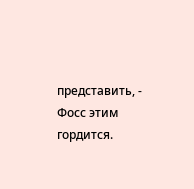представить, - Фосс этим гордится.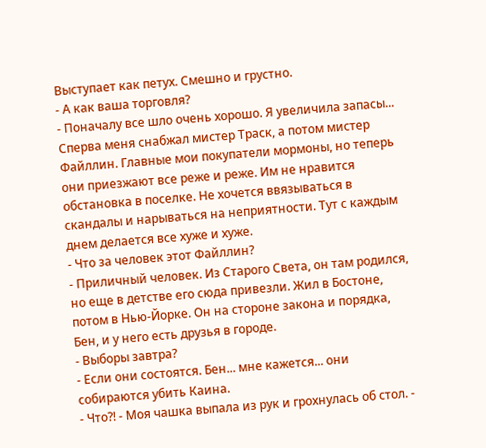Выступает как петух. Смешно и грустно.
- А как ваша торговля?
- Поначалу все шло очень хорошо. Я увеличила запасы... Сперва меня снабжал мистер Траск, а потом мистер Файллин. Главные мои покупатели мормоны, но теперь они приезжают все реже и реже. Им не нравится обстановка в поселке. Не хочется ввязываться в скандалы и нарываться на неприятности. Тут с каждым днем делается все хуже и хуже.
- Что за человек этот Файллин?
- Приличный человек. Из Старого Света, он там родился, но еще в детстве его сюда привезли. Жил в Бостоне, потом в Нью-Йорке. Он на стороне закона и порядка, Бен, и у него есть друзья в городе.
- Выборы завтра?
- Если они состоятся. Бен... мне кажется... они собираются убить Каина.
- Что?! - Моя чашка выпала из рук и грохнулась об стол. -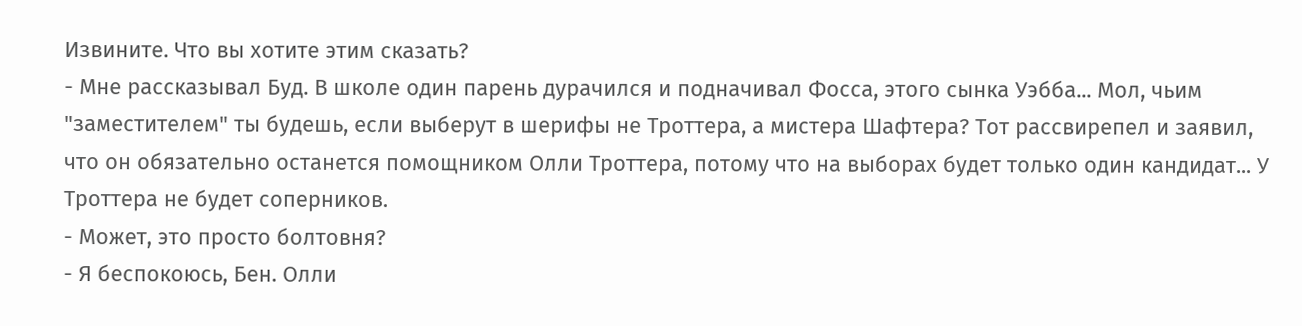Извините. Что вы хотите этим сказать?
- Мне рассказывал Буд. В школе один парень дурачился и подначивал Фосса, этого сынка Уэбба... Мол, чьим "заместителем" ты будешь, если выберут в шерифы не Троттера, а мистера Шафтера? Тот рассвирепел и заявил, что он обязательно останется помощником Олли Троттера, потому что на выборах будет только один кандидат... У Троттера не будет соперников.
- Может, это просто болтовня?
- Я беспокоюсь, Бен. Олли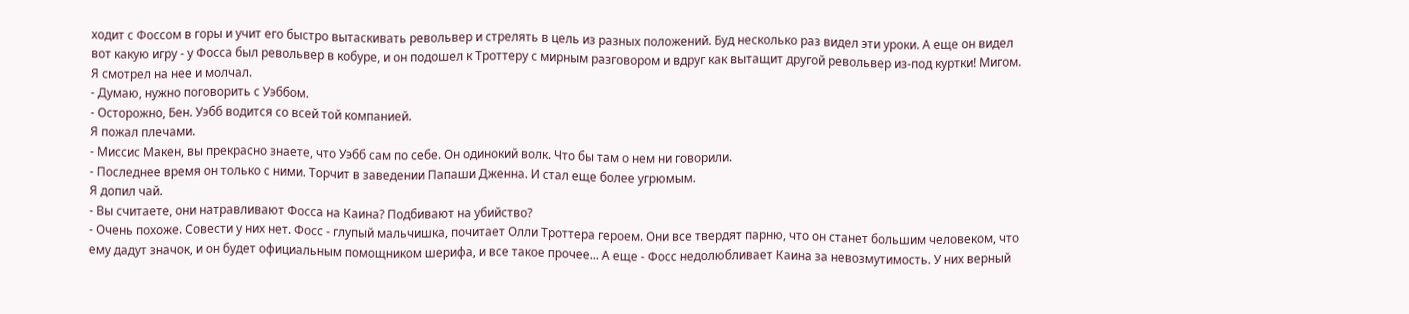ходит с Фоссом в горы и учит его быстро вытаскивать револьвер и стрелять в цель из разных положений. Буд несколько раз видел эти уроки. А еще он видел вот какую игру - у Фосса был револьвер в кобуре, и он подошел к Троттеру с мирным разговором и вдруг как вытащит другой револьвер из-под куртки! Мигом.
Я смотрел на нее и молчал.
- Думаю, нужно поговорить с Уэббом.
- Осторожно, Бен. Уэбб водится со всей той компанией.
Я пожал плечами.
- Миссис Макен, вы прекрасно знаете, что Уэбб сам по себе. Он одинокий волк. Что бы там о нем ни говорили.
- Последнее время он только с ними. Торчит в заведении Папаши Дженна. И стал еще более угрюмым.
Я допил чай.
- Вы считаете, они натравливают Фосса на Каина? Подбивают на убийство?
- Очень похоже. Совести у них нет. Фосс - глупый мальчишка, почитает Олли Троттера героем. Они все твердят парню, что он станет большим человеком, что ему дадут значок, и он будет официальным помощником шерифа, и все такое прочее... А еще - Фосс недолюбливает Каина за невозмутимость. У них верный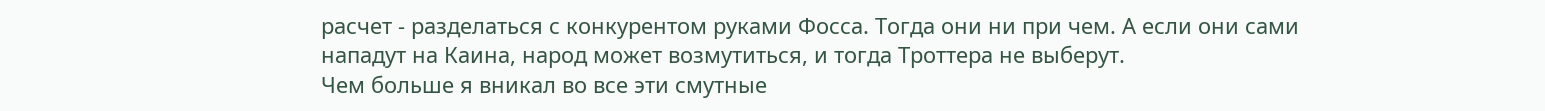расчет - разделаться с конкурентом руками Фосса. Тогда они ни при чем. А если они сами нападут на Каина, народ может возмутиться, и тогда Троттера не выберут.
Чем больше я вникал во все эти смутные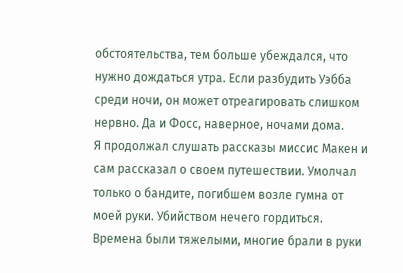обстоятельства, тем больше убеждался, что нужно дождаться утра. Если разбудить Уэбба среди ночи, он может отреагировать слишком нервно. Да и Фосс, наверное, ночами дома.
Я продолжал слушать рассказы миссис Макен и сам рассказал о своем путешествии. Умолчал только о бандите, погибшем возле гумна от моей руки. Убийством нечего гордиться. Времена были тяжелыми, многие брали в руки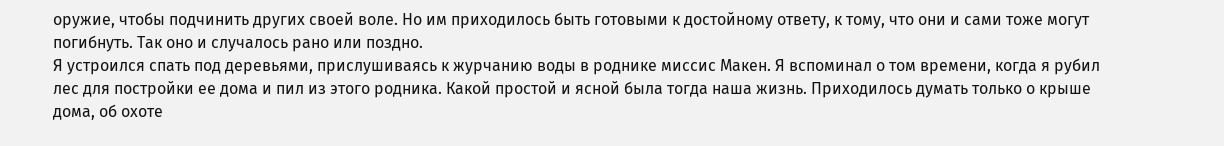оружие, чтобы подчинить других своей воле. Но им приходилось быть готовыми к достойному ответу, к тому, что они и сами тоже могут погибнуть. Так оно и случалось рано или поздно.
Я устроился спать под деревьями, прислушиваясь к журчанию воды в роднике миссис Макен. Я вспоминал о том времени, когда я рубил лес для постройки ее дома и пил из этого родника. Какой простой и ясной была тогда наша жизнь. Приходилось думать только о крыше дома, об охоте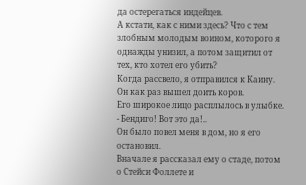да остерегаться индейцев.
А кстати, как с ними здесь? Что с тем злобным молодым воином, которого я однажды унизил, а потом защитил от тех, кто хотел его убить?
Когда рассвело, я отправился к Каину. Он как раз вышел доить коров.
Его широкое лицо расплылось в улыбке.
- Бендиго! Вот это да!..
Он было повел меня в дом, но я его остановил.
Вначале я рассказал ему о стаде, потом о Стейси Фоллете и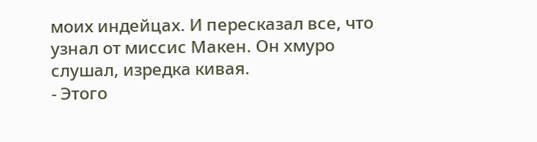моих индейцах. И пересказал все, что узнал от миссис Макен. Он хмуро слушал, изредка кивая.
- Этого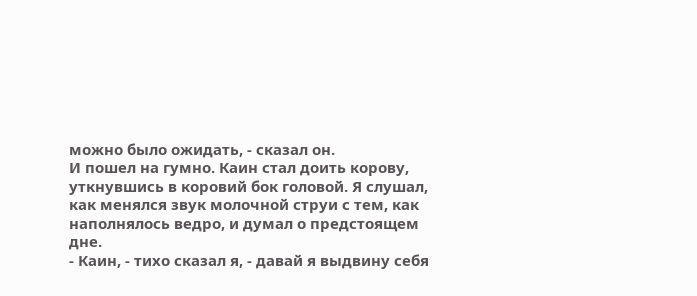можно было ожидать, - сказал он.
И пошел на гумно. Каин стал доить корову, уткнувшись в коровий бок головой. Я слушал, как менялся звук молочной струи с тем, как наполнялось ведро, и думал о предстоящем дне.
- Каин, - тихо сказал я, - давай я выдвину себя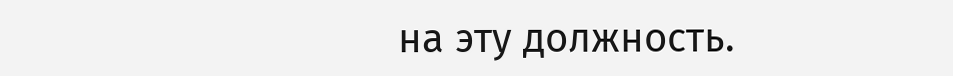на эту должность.